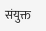संयुक्त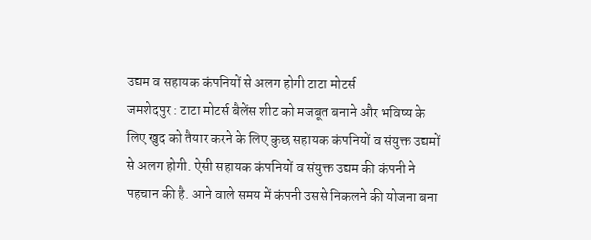उद्यम व सहायक कंपनियों से अलग होगी टाटा मोटर्स
जमशेदपुर : टाटा मोटर्स बैलेंस शीट को मजबूत बनाने और भविष्य के लिए खुद को तैयार करने के लिए कुछ सहायक कंपनियों व संयुक्त उद्यमों से अलग होगी. ऐसी सहायक कंपनियों व संयुक्त उद्यम की कंपनी ने पहचान की है. आने वाले समय में कंपनी उससे निकलने की योजना बना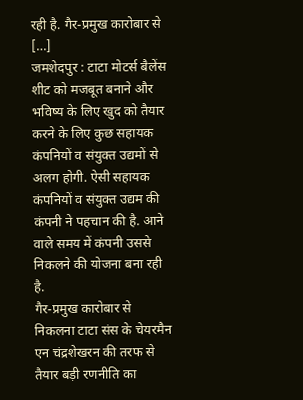रही है. गैर-प्रमुख कारोबार से […]
जमशेदपुर : टाटा मोटर्स बैलेंस शीट को मजबूत बनाने और भविष्य के लिए खुद को तैयार करने के लिए कुछ सहायक कंपनियों व संयुक्त उद्यमों से अलग होगी. ऐसी सहायक कंपनियों व संयुक्त उद्यम की कंपनी ने पहचान की है. आने वाले समय में कंपनी उससे निकलने की योजना बना रही है.
गैर-प्रमुख कारोबार से निकलना टाटा संस के चेयरमैन एन चंद्रशेखरन की तरफ से तैयार बड़ी रणनीति का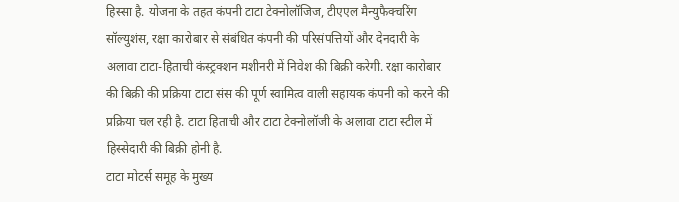हिस्सा है. योजना के तहत कंपनी टाटा टेक्नोलॉजिज, टीएएल मैन्युफैक्चरिंग सॉल्युशंस, रक्षा कारोबार से संबंधित कंपनी की परिसंपत्तियों और देनदारी के अलावा टाटा-हिताची कंस्ट्रक्शन मशीनरी में निवेश की बिक्री करेगी. रक्षा कारोबार की बिक्री की प्रक्रिया टाटा संस की पूर्ण स्वामित्व वाली सहायक कंपनी को करने की प्रक्रिया चल रही है. टाटा हिताची और टाटा टेक्नोलॉजी के अलावा टाटा स्टील में हिस्सेदारी की बिक्री होनी है.
टाटा मोटर्स समूह के मुख्य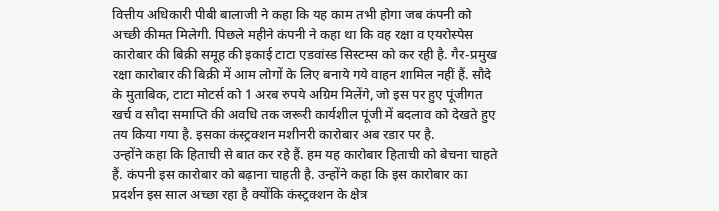वित्तीय अधिकारी पीबी बालाजी ने कहा कि यह काम तभी होगा जब कंपनी को अच्छी कीमत मिलेगी. पिछले महीने कंपनी ने कहा था कि वह रक्षा व एयरोस्पेस कारोबार की बिक्री समूह की इकाई टाटा एडवांस्ड सिस्टम्स को कर रही है. गैर-प्रमुख रक्षा कारोबार की बिक्री में आम लोगों के लिए बनाये गये वाहन शामिल नहीं हैं. सौदे के मुताबिक, टाटा मोटर्स को 1 अरब रुपये अग्रिम मिलेंगे, जो इस पर हुए पूंजीगत खर्च व सौदा समाप्ति की अवधि तक जरूरी कार्यशील पूंजी में बदलाव को देखते हुए तय किया गया है. इसका कंस्ट्रक्शन मशीनरी कारोबार अब रडार पर है.
उन्होंने कहा कि हिताची से बात कर रहे हैं. हम यह कारोबार हिताची को बेचना चाहते हैं. कंपनी इस कारोबार को बढ़ाना चाहती है. उन्होंने कहा कि इस कारोबार का प्रदर्शन इस साल अच्छा रहा है क्योंकि कंस्ट्रक्शन के क्षेत्र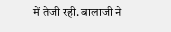में तेजी रही. बालाजी ने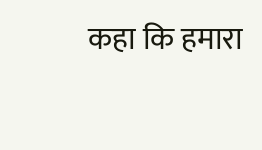कहा कि हमारा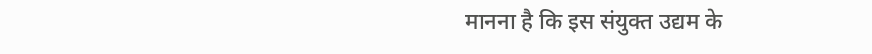मानना है कि इस संयुक्त उद्यम के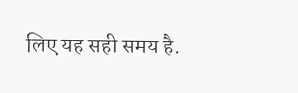लिए यह सही समय है.